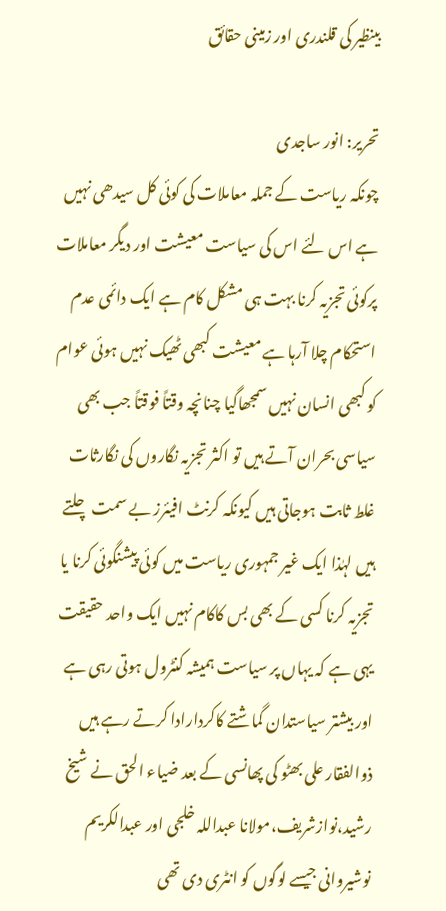بینظیر کی قلندری اور زمینی حقائق

تحریر: انور ساجدی
چونکہ ریاست کے جملہ معاملات کی کوئی کل سیدھی نہیں ہے اس لئے اس کی سیاست معیشت اور دیگر معاملات پرکوئی تجزیہ کرنا بہت ہی مشکل کام ہے ایک دائمی عدم استحکام چلا آرہا ہے معیشت کبھی ٹھیک نہیں ہوئی عوام کو کبھی انسان نہیں سمجھاگیا چنانچہ وقتاً فوقتاً جب بھی سیاسی بحران آتے ہیں تو اکثر تجزیہ نگاروں کی نگارثات غلط ثابت ہوجاتی ہیں کیونکہ کرنٹ افیئرز بے سمت چلتے ہیں لہٰذا ایک غیر جمہوری ریاست میں کوئی پیشنگوئی کرنا یا تجزیہ کرنا کسی کے بھی بس کاکام نہیں ایک واحد حقیقت یہی ہے کہ یہاں پر سیاست ہمیشہ کنٹرول ہوتی رہی ہے اور بیشتر سیاستدان گماشتے کاکردارادا کرتے رہے ہیں ذوالفقار علی بھٹو کی پھانسی کے بعد ضیاء الحق نے شیخ رشید،نوازشریف،مولانا عبداللہ خلجی اور عبدالکریم نوشیروانی جیسے لوگوں کو انٹری دی تھی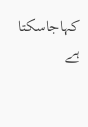کہاجاسکتا ہے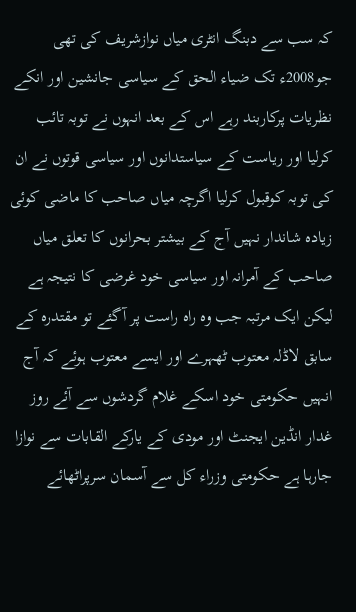کہ سب سے دبنگ انٹری میاں نوازشریف کی تھی جو2008ء تک ضیاء الحق کے سیاسی جانشین اور انکے نظریات پرکاربند رہے اس کے بعد انہوں نے توبہ تائب کرلیا اور ریاست کے سیاستدانوں اور سیاسی قوتوں نے ان کی توبہ کوقبول کرلیا اگرچہ میاں صاحب کا ماضی کوئی زیادہ شاندار نہیں آج کے بیشتر بحرانوں کا تعلق میاں صاحب کے آمرانہ اور سیاسی خود غرضی کا نتیجہ ہے لیکن ایک مرتبہ جب وہ راہ راست پر آگئے تو مقتدرہ کے سابق لاڈلہ معتوب ٹھہرے اور ایسے معتوب ہوئے کہ آج انہیں حکومتی خود اسکے غلام گردشوں سے آئے روز غدار انڈین ایجنٹ اور مودی کے یارکے القابات سے نوازا جارہا ہے حکومتی وزراء کل سے آسمان سرپراٹھائے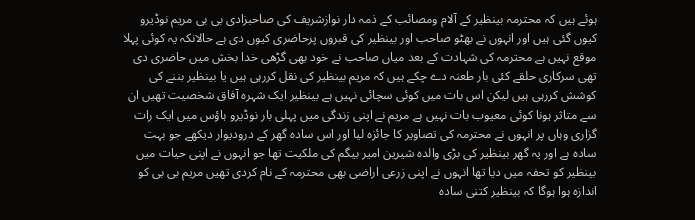ہوئے ہیں کہ محترمہ بینظیر کے آلام ومصائب کے ذمہ دار نوازشریف کی صاحبزادی بی بی مریم نوڈیرو کیوں گئی ہیں اور انہوں نے بھٹو صاحب اور بینظیر کی قبروں پرحاضری کیوں دی ہے حالانکہ یہ کوئی پہلا موقع نہیں ہے محترمہ کی شہادت کے بعد میاں صاحب نے خود بھی گڑھی خدا بخش میں حاضری دی تھی سرکاری حلقے کئی بار طعنہ دے چکے ہیں کہ مریم بینظیر کی نقل کررہی ہیں یا بینظیر بننے کی کوشش کررہی ہیں لیکن اس بات میں کوئی سچائی نہیں ہے بینظیر ایک شہرہ آفاق شخصیت تھیں ان سے متاثر ہونا کوئی معیوب بات نہیں ہے مریم نے اپنی زندگی میں پہلی بار نوڈیرو ہاؤس میں ایک رات گزاری وہاں پر انہوں نے محترمہ کی تصاویر کا جائزہ لیا اور اس سادہ گھر کے درودیوار دیکھے جو بہت سادہ ہے اور یہ گھر بینظیر کی بڑی والدہ شیرین امیر بیگم کی ملکیت تھا جو انہوں نے اپنی حیات میں بینظیر کو تحفہ میں دیا تھا انہوں نے اپنی زرعی اراضی بھی محترمہ کے نام کردی تھیں مریم بی بی کو اندازہ ہوا ہوگا کہ بینظیر کتنی سادہ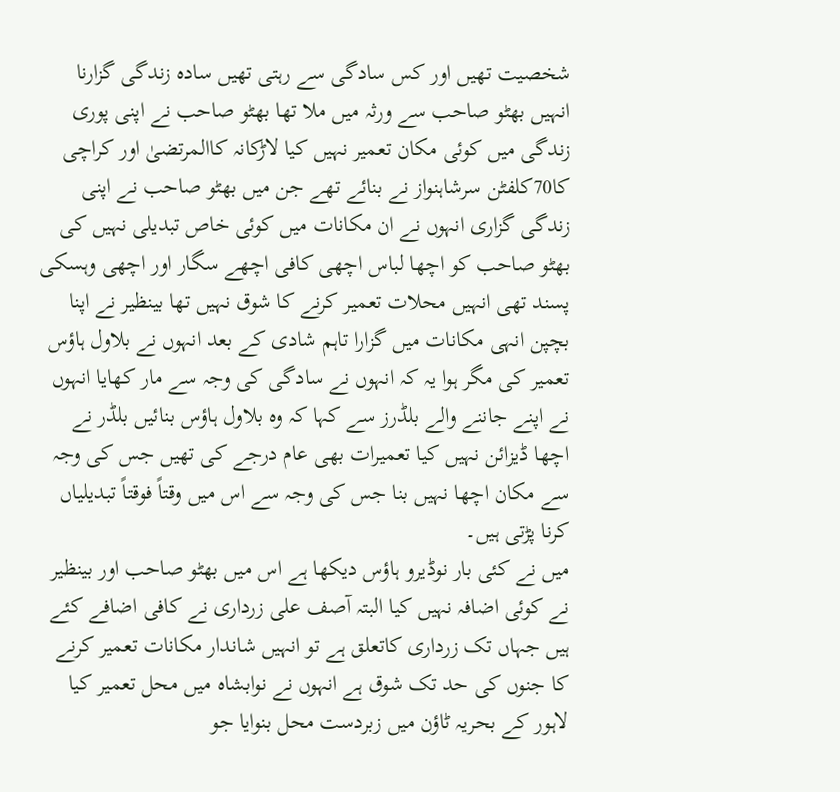شخصیت تھیں اور کس سادگی سے رہتی تھیں سادہ زندگی گزارنا انہیں بھٹو صاحب سے ورثہ میں ملا تھا بھٹو صاحب نے اپنی پوری زندگی میں کوئی مکان تعمیر نہیں کیا لاڑکانہ کاالمرتضیٰ اور کراچی کا70کلفٹن سرشاہنواز نے بنائے تھے جن میں بھٹو صاحب نے اپنی زندگی گزاری انہوں نے ان مکانات میں کوئی خاص تبدیلی نہیں کی بھٹو صاحب کو اچھا لباس اچھی کافی اچھے سگار اور اچھی وہسکی پسند تھی انہیں محلات تعمیر کرنے کا شوق نہیں تھا بینظیر نے اپنا بچپن انہی مکانات میں گزارا تاہم شادی کے بعد انہوں نے بلاول ہاؤس تعمیر کی مگر ہوا یہ کہ انہوں نے سادگی کی وجہ سے مار کھایا انہوں نے اپنے جاننے والے بلڈرز سے کہا کہ وہ بلاول ہاؤس بنائیں بلڈر نے اچھا ڈیزائن نہیں کیا تعمیرات بھی عام درجے کی تھیں جس کی وجہ سے مکان اچھا نہیں بنا جس کی وجہ سے اس میں وقتاً فوقتاً تبدیلیاں کرنا پڑتی ہیں۔
میں نے کئی بار نوڈیرو ہاؤس دیکھا ہے اس میں بھٹو صاحب اور بینظیر نے کوئی اضافہ نہیں کیا البتہ آصف علی زرداری نے کافی اضافے کئے ہیں جہاں تک زرداری کاتعلق ہے تو انہیں شاندار مکانات تعمیر کرنے کا جنوں کی حد تک شوق ہے انہوں نے نوابشاہ میں محل تعمیر کیا لاہور کے بحریہ ٹاؤن میں زبردست محل بنوایا جو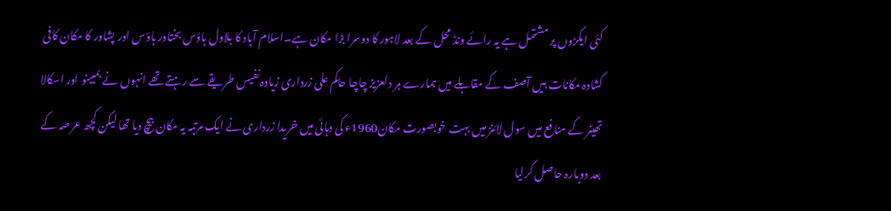کئی ایکڑوں پر مشتمل ہے یہ رائے ونڈ محل کے بعد لاہور کا دوسرا بڑا مکان ہے۔اسلام آباد کا بلاول ہاؤس بختاور ہاؤس اور پشاور کا مکان کافی کشادہ مکانات ہیں آصف کے مقابلے میں ہمارے ہر دلعزیز چاچا حاکم علی زرداری زیادہ نفیس طریقے سے رہتے تھے انہوں نے بمبینو اور اسکالا تھیٹر کے منافع میں سول لائنز میں بہت خوبصورت مکان1960ء کی دہائی میں خریدا زرداری نے ایک مرتبہ یہ مکان بیچ دیا تھا لیکن کچھ عرصہ کے بعد دوبارہ حاصل کرلیا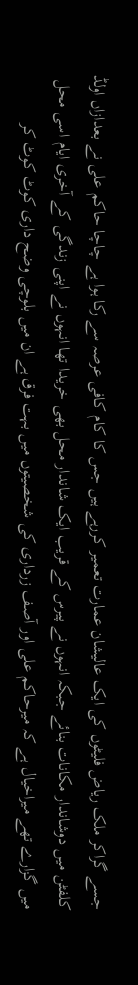جسے گراکر ملک ریاض فلیٹوں کی ایک عالیشان عمارت تعمیر کررہے ہیں جس کا کام کافی عرصہ سے رکا ہوا ہے چاچا حاکم علی نے بعدازاں اولڈ کلفٹن میں دوشاندار مکانات بنائے جبکہ انہوں نے پیرس کے قریب ایک شاندار محل بھی خریدا تھا انہوں نے اپنی زندگی کے آخری ایام اسی محل میں گزارے تھے میراخیال ہے کہ میرحاکم علی اور آصف زرداری کی شخصیتوں میں بہت فرق ہے ان میں بلوچی وضح داری کوٹ کوٹ کر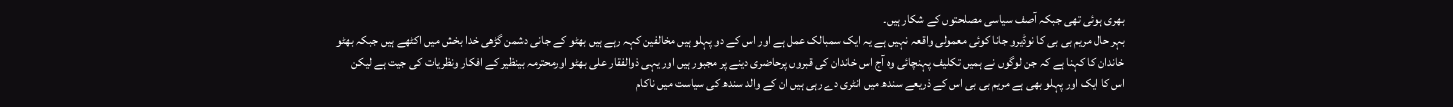بھری ہوئی تھی جبکہ آصف سیاسی مصلحتوں کے شکار ہیں۔
بہر حال مریم بی بی کا نوڈیرو جانا کوئی معمولی واقعہ نہیں ہے یہ ایک سمبالک عمل ہے اور اس کے دو پہلو ہیں مخالفین کہہ رہے ہیں بھٹو کے جانی دشمن گڑھی خدا بخش میں اکٹھے ہیں جبکہ بھٹو خاندان کا کہنا ہے کہ جن لوگوں نے ہمیں تکلیف پہنچائی وہ آج اس خاندان کی قبروں پرحاضری دینے پر مجبور ہیں اور یہی ذوالفقار علی بھٹو اورمحترمہ بینظیر کے افکار ونظریات کی جیت ہے لیکن اس کا ایک اور پہلو بھی ہے مریم بی بی اس کے ذریعے سندھ میں انٹری دے رہی ہیں ان کے والد سندھ کی سیاست میں ناکام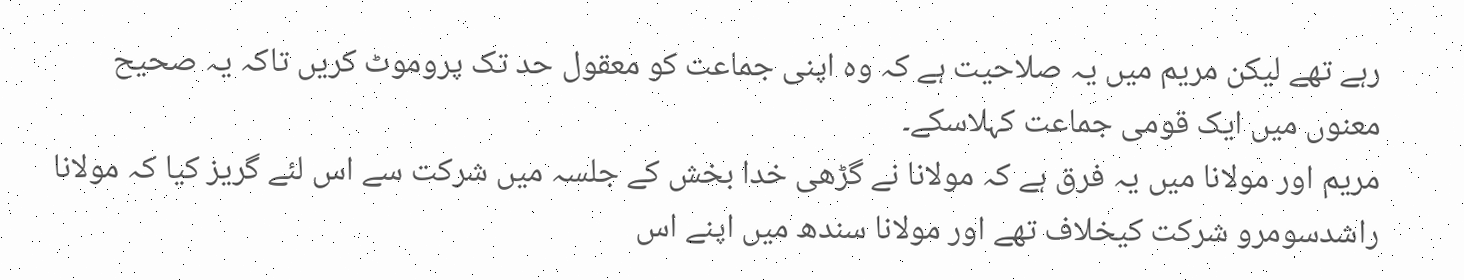رہے تھے لیکن مریم میں یہ صلاحیت ہے کہ وہ اپنی جماعت کو معقول حد تک پروموٹ کریں تاکہ یہ صحیح معنوں میں ایک قومی جماعت کہلاسکے۔
مریم اور مولانا میں یہ فرق ہے کہ مولانا نے گڑھی خدا بخش کے جلسہ میں شرکت سے اس لئے گریز کیا کہ مولانا راشدسومرو شرکت کیخلاف تھے اور مولانا سندھ میں اپنے اس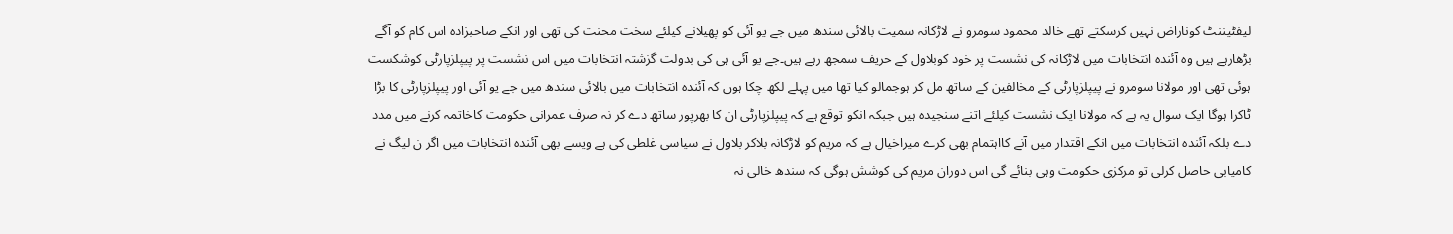لیفٹیننٹ کوناراض نہیں کرسکتے تھے خالد محمود سومرو نے لاڑکانہ سمیت بالائی سندھ میں جے یو آئی کو پھیلانے کیلئے سخت محنت کی تھی اور انکے صاحبزادہ اس کام کو آگے بڑھارہے ہیں وہ آئندہ انتخابات میں لاڑکانہ کی نشست پر خود کوبلاول کے حریف سمجھ رہے ہیں۔جے یو آئی ہی کی بدولت گزشتہ انتخابات میں اس نشست پر پیپلزپارٹی کوشکست ہوئی تھی اور مولانا سومرو نے پیپلزپارٹی کے مخالفین کے ساتھ مل کر ہوجمالو کیا تھا میں پہلے لکھ چکا ہوں کہ آئندہ انتخابات میں بالائی سندھ میں جے یو آئی اور پیپلزپارٹی کا بڑا ٹاکرا ہوگا ایک سوال یہ ہے کہ مولانا ایک نشست کیلئے اتنے سنجیدہ ہیں جبکہ انکو توقع ہے کہ پیپلزپارٹی ان کا بھرپور ساتھ دے کر نہ صرف عمرانی حکومت کاخاتمہ کرنے میں مدد دے بلکہ آئندہ انتخابات میں انکے اقتدار میں آنے کااہتمام بھی کرے میراخیال ہے کہ مریم کو لاڑکانہ بلاکر بلاول نے سیاسی غلطی کی ہے ویسے بھی آئندہ انتخابات میں اگر ن لیگ نے کامیابی حاصل کرلی تو مرکزی حکومت وہی بنائے گی اس دوران مریم کی کوشش ہوگی کہ سندھ خالی نہ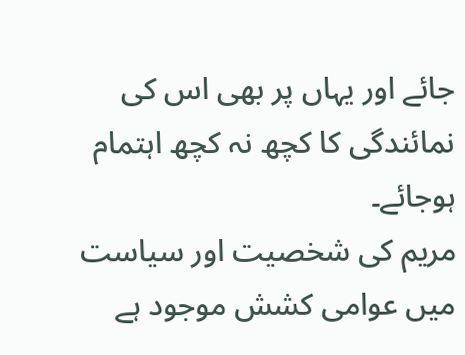جائے اور یہاں پر بھی اس کی نمائندگی کا کچھ نہ کچھ اہتمام ہوجائے۔
مریم کی شخصیت اور سیاست میں عوامی کشش موجود ہے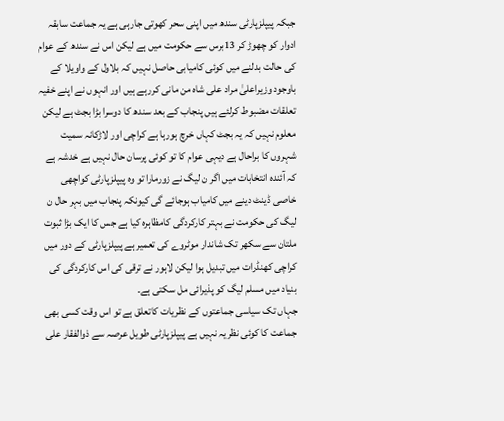جبکہ پیپلزپارٹی سندھ میں اپنی سحر کھوتی جارہی ہے یہ جماعت سابقہ ادوار کو چھوڑ کر 13برس سے حکومت میں ہے لیکن اس نے سندھ کے عوام کی حالت بدلنے میں کوئی کامیابی حاصل نہیں کہ بلاول کے واویلا کے باوجود وزیراعلیٰ مراد علی شاہ من مانی کررہے ہیں اور انہوں نے اپنے خفیہ تعلقات مضبوط کرلئے ہیں پنجاب کے بعد سندھ کا دوسرا بڑا بجٹ ہے لیکن معلوم نہیں کہ یہ بجٹ کہاں خرچ ہورہا ہے کراچی اور لاڑکانہ سمیت شہروں کا براحال ہے دیہی عوام کا تو کوئی پرسان حال نہیں ہے خدشہ ہے کہ آئندہ انتخابات میں اگر ن لیگ نے زورمارا تو وہ پیپلزپارٹی کواچھی خاصی ڈینٹ دینے میں کامیاب ہوجائے گی کیونکہ پنجاب میں بہر حال ن لیگ کی حکومت نے بہتر کارکردگی کامظاہرہ کیا ہے جس کا ایک بڑا ثبوت ملتان سے سکھر تک شاندار موٹروے کی تعمیر ہے پیپلزپارٹی کے دور میں کراچی کھنڈرات میں تبدیل ہوا لیکن لاہور نے ترقی کی اس کارکردگی کی بنیاد میں مسلم لیگ کو پذیرائی مل سکتی ہے۔
جہاں تک سیاسی جماعتوں کے نظریات کاتعلق ہے تو اس وقت کسی بھی جماعت کا کوئی نظریہ نہیں ہے پیپلزپارٹی طویل عرصہ سے ذوالفقار علی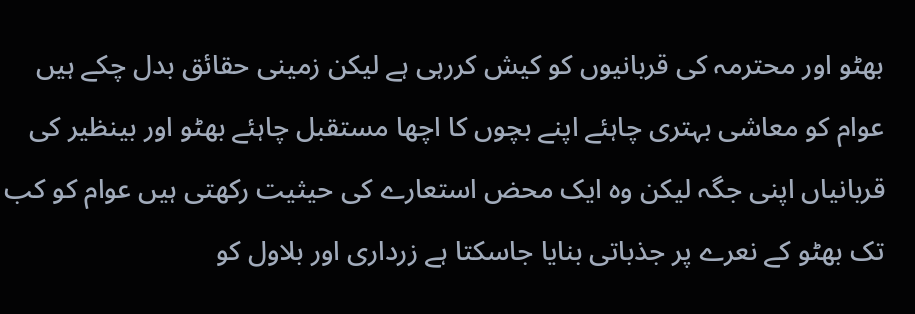بھٹو اور محترمہ کی قربانیوں کو کیش کررہی ہے لیکن زمینی حقائق بدل چکے ہیں عوام کو معاشی بہتری چاہئے اپنے بچوں کا اچھا مستقبل چاہئے بھٹو اور بینظیر کی قربانیاں اپنی جگہ لیکن وہ ایک محض استعارے کی حیثیت رکھتی ہیں عوام کو کب تک بھٹو کے نعرے پر جذباتی بنایا جاسکتا ہے زرداری اور بلاول کو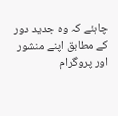چاہئے کہ وہ جدید دور کے مطابق اپنے منشور اور پروگرام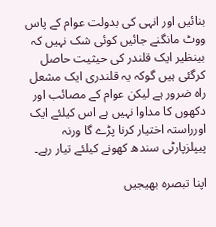بنائیں اور انہی کی بدولت عوام کے پاس ووٹ مانگنے جائیں کوئی شک نہیں کہ بینظیر ایک قلندر کی حیثیت حاصل کرگئی ہیں گوکہ یہ قلندری ایک مشعل راہ ضرور ہے لیکن عوام کے مصائب اور دکھوں کا مداوا نہیں ہے اس کیلئے ایک اورراستہ اختیار کرنا پڑے گا ورنہ پیپلزپارٹی سندھ کھونے کیلئے تیار رہے۔

اپنا تبصرہ بھیجیں